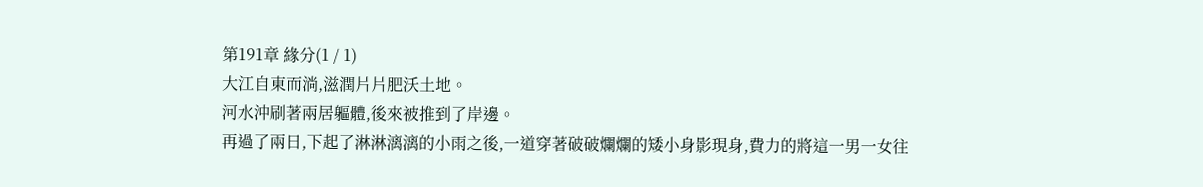第191章 緣分(1 / 1)
大江自東而淌,滋潤片片肥沃土地。
河水沖刷著兩居軀體,後來被推到了岸邊。
再過了兩日,下起了淋淋漓漓的小雨之後,一道穿著破破爛爛的矮小身影現身,費力的將這一男一女往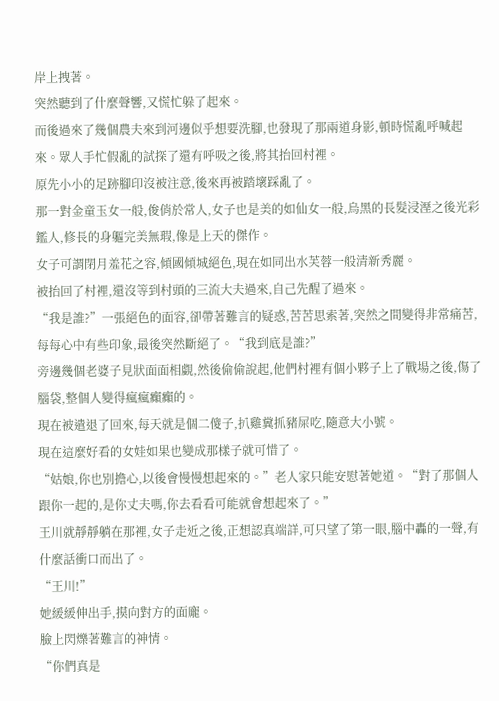岸上拽著。
突然聽到了什麼聲響,又慌忙躲了起來。
而後過來了幾個農夫來到河邊似乎想要洗腳,也發現了那兩道身影,頓時慌亂呼喊起來。眾人手忙假亂的試探了還有呼吸之後,將其抬回村裡。
原先小小的足跡腳印沒被注意,後來再被踏壞踩亂了。
那一對金童玉女一般,俊俏於常人,女子也是美的如仙女一般,烏黑的長髮浸溼之後光彩鑑人,修長的身軀完美無瑕,像是上天的傑作。
女子可謂閉月羞花之容,傾國傾城絕色,現在如同出水芙蓉一般清新秀麗。
被抬回了村裡,還沒等到村頭的三流大夫過來,自己先醒了過來。
“我是誰?”一張絕色的面容,卻帶著難言的疑惑,苦苦思索著,突然之間變得非常痛苦,每每心中有些印象,最後突然斷絕了。“我到底是誰?”
旁邊幾個老婆子見狀面面相覷,然後偷偷說起,他們村裡有個小夥子上了戰場之後,傷了腦袋,整個人變得瘋瘋癲癲的。
現在被遣退了回來,每天就是個二傻子,扒雞糞抓豬屎吃,隨意大小號。
現在這麼好看的女娃如果也變成那樣子就可惜了。
“姑娘,你也別擔心,以後會慢慢想起來的。”老人家只能安慰著她道。“對了那個人跟你一起的,是你丈夫嗎,你去看看可能就會想起來了。”
王川就靜靜躺在那裡,女子走近之後,正想認真端詳,可只望了第一眼,腦中轟的一聲,有什麼話衝口而出了。
“王川!”
她緩緩伸出手,摸向對方的面龐。
臉上閃爍著難言的神情。
“你們真是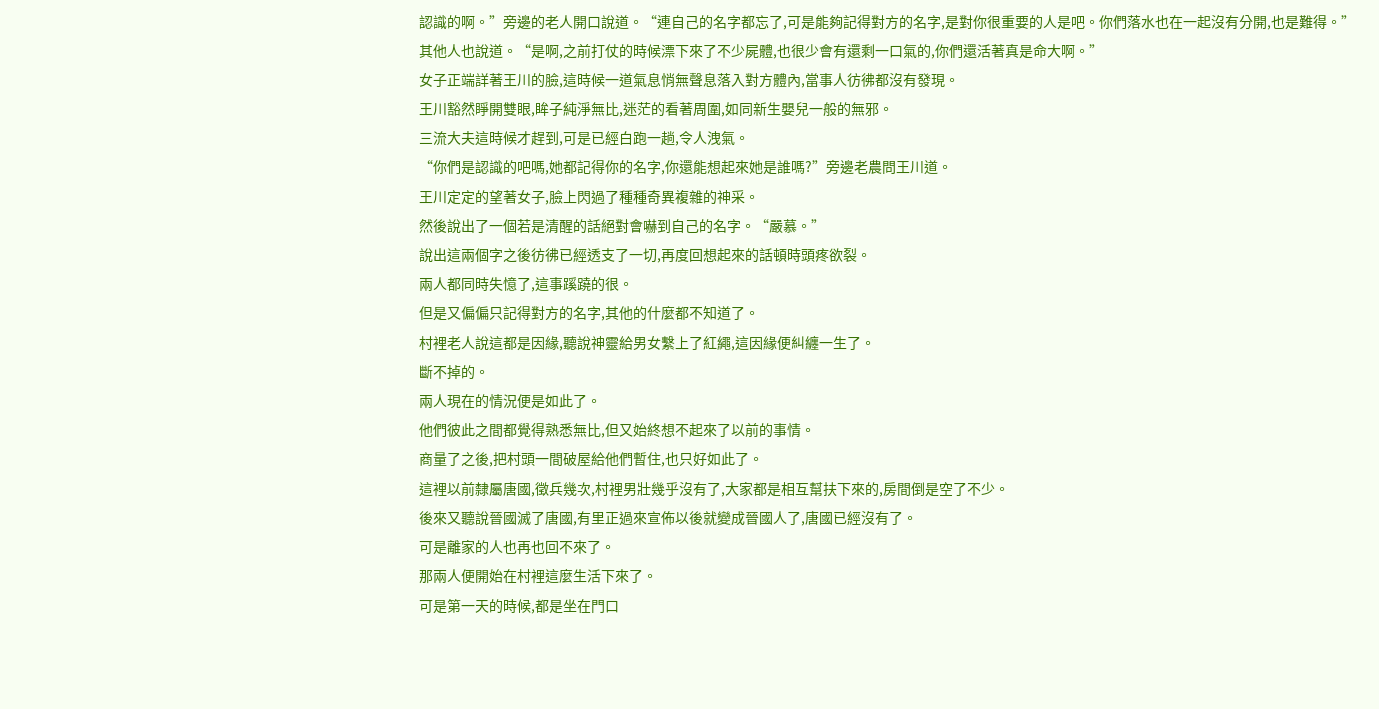認識的啊。”旁邊的老人開口說道。“連自己的名字都忘了,可是能夠記得對方的名字,是對你很重要的人是吧。你們落水也在一起沒有分開,也是難得。”
其他人也說道。“是啊,之前打仗的時候漂下來了不少屍體,也很少會有還剩一口氣的,你們還活著真是命大啊。”
女子正端詳著王川的臉,這時候一道氣息悄無聲息落入對方體內,當事人彷彿都沒有發現。
王川豁然睜開雙眼,眸子純淨無比,迷茫的看著周圍,如同新生嬰兒一般的無邪。
三流大夫這時候才趕到,可是已經白跑一趟,令人洩氣。
“你們是認識的吧嗎,她都記得你的名字,你還能想起來她是誰嗎?”旁邊老農問王川道。
王川定定的望著女子,臉上閃過了種種奇異複雜的神采。
然後說出了一個若是清醒的話絕對會嚇到自己的名字。“嚴慕。”
說出這兩個字之後彷彿已經透支了一切,再度回想起來的話頓時頭疼欲裂。
兩人都同時失憶了,這事蹊蹺的很。
但是又偏偏只記得對方的名字,其他的什麼都不知道了。
村裡老人說這都是因緣,聽說神靈給男女繫上了紅繩,這因緣便糾纏一生了。
斷不掉的。
兩人現在的情況便是如此了。
他們彼此之間都覺得熟悉無比,但又始終想不起來了以前的事情。
商量了之後,把村頭一間破屋給他們暫住,也只好如此了。
這裡以前隸屬唐國,徵兵幾次,村裡男壯幾乎沒有了,大家都是相互幫扶下來的,房間倒是空了不少。
後來又聽說晉國滅了唐國,有里正過來宣佈以後就變成晉國人了,唐國已經沒有了。
可是離家的人也再也回不來了。
那兩人便開始在村裡這麼生活下來了。
可是第一天的時候,都是坐在門口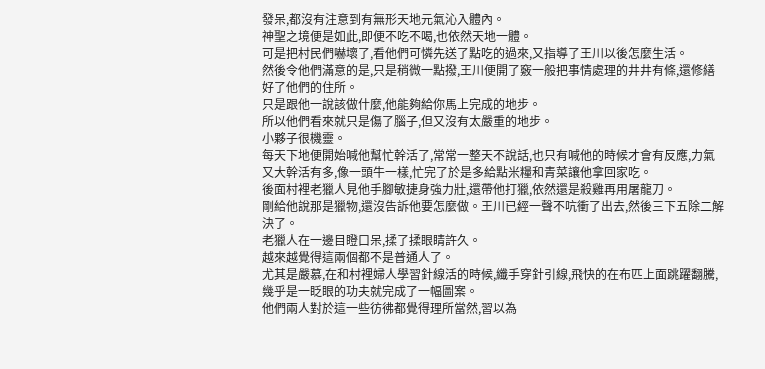發呆,都沒有注意到有無形天地元氣沁入體內。
神聖之境便是如此,即便不吃不喝,也依然天地一體。
可是把村民們嚇壞了,看他們可憐先送了點吃的過來,又指導了王川以後怎麼生活。
然後令他們滿意的是,只是稍微一點撥,王川便開了竅一般把事情處理的井井有條,還修繕好了他們的住所。
只是跟他一說該做什麼,他能夠給你馬上完成的地步。
所以他們看來就只是傷了腦子,但又沒有太嚴重的地步。
小夥子很機靈。
每天下地便開始喊他幫忙幹活了,常常一整天不說話,也只有喊他的時候才會有反應,力氣又大幹活有多,像一頭牛一樣,忙完了於是多給點米糧和青菜讓他拿回家吃。
後面村裡老獵人見他手腳敏捷身強力壯,還帶他打獵,依然還是殺雞再用屠龍刀。
剛給他說那是獵物,還沒告訴他要怎麼做。王川已經一聲不吭衝了出去,然後三下五除二解決了。
老獵人在一邊目瞪口呆,揉了揉眼睛許久。
越來越覺得這兩個都不是普通人了。
尤其是嚴慕,在和村裡婦人學習針線活的時候,纖手穿針引線,飛快的在布匹上面跳躍翻騰,幾乎是一眨眼的功夫就完成了一幅圖案。
他們兩人對於這一些彷彿都覺得理所當然,習以為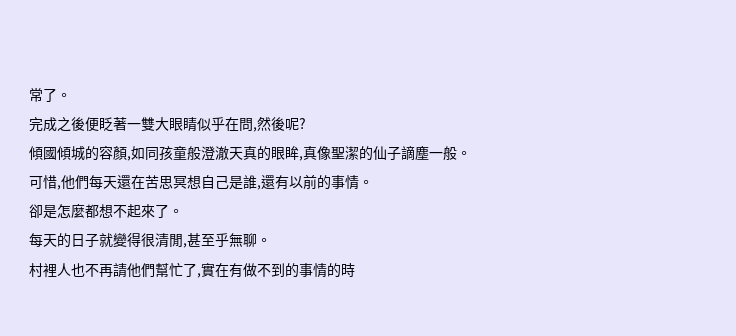常了。
完成之後便眨著一雙大眼睛似乎在問,然後呢?
傾國傾城的容顏,如同孩童般澄澈天真的眼眸,真像聖潔的仙子謫塵一般。
可惜,他們每天還在苦思冥想自己是誰,還有以前的事情。
卻是怎麼都想不起來了。
每天的日子就變得很清閒,甚至乎無聊。
村裡人也不再請他們幫忙了,實在有做不到的事情的時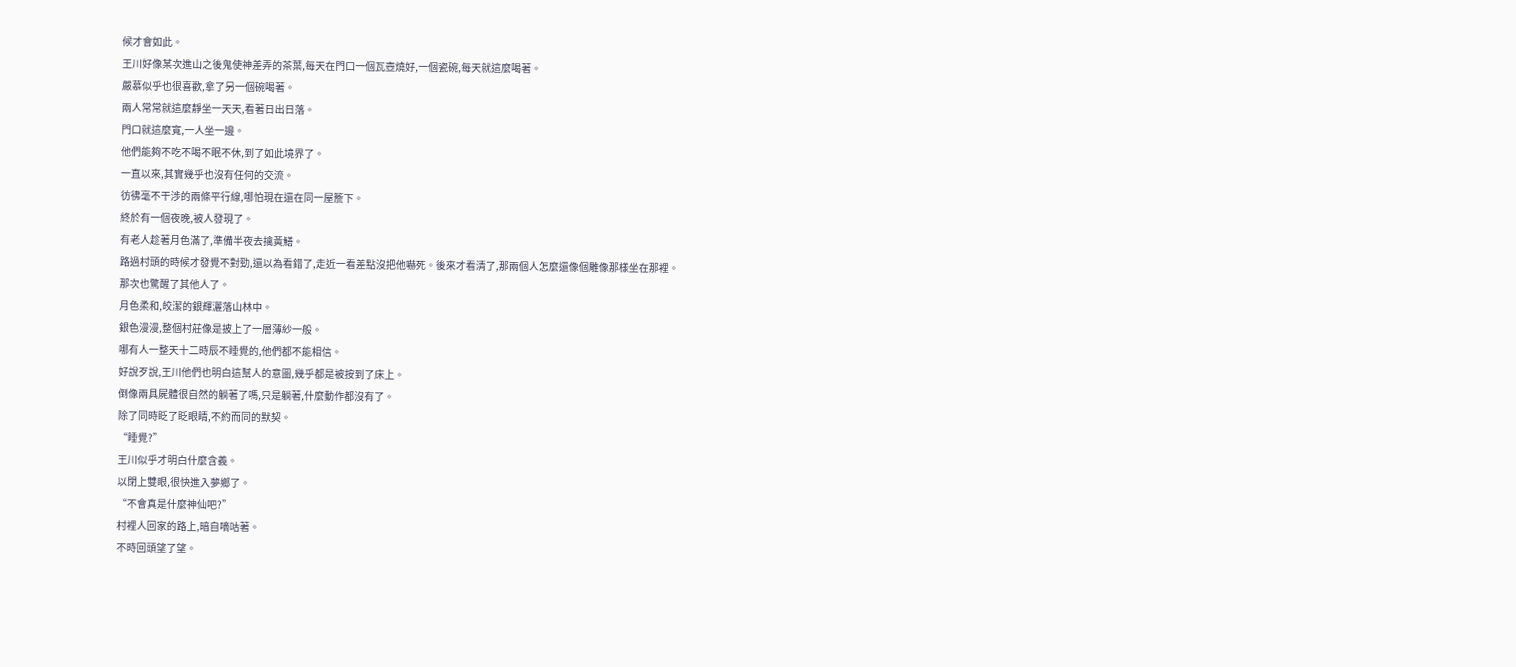候才會如此。
王川好像某次進山之後鬼使神差弄的茶葉,每天在門口一個瓦壺燒好,一個瓷碗,每天就這麼喝著。
嚴慕似乎也很喜歡,拿了另一個碗喝著。
兩人常常就這麼靜坐一天天,看著日出日落。
門口就這麼寬,一人坐一邊。
他們能夠不吃不喝不眠不休,到了如此境界了。
一直以來,其實幾乎也沒有任何的交流。
彷彿毫不干涉的兩條平行線,哪怕現在還在同一屋簷下。
終於有一個夜晚,被人發現了。
有老人趁著月色滿了,準備半夜去擒黃鱔。
路過村頭的時候才發覺不對勁,還以為看錯了,走近一看差點沒把他嚇死。後來才看清了,那兩個人怎麼還像個雕像那樣坐在那裡。
那次也驚醒了其他人了。
月色柔和,皎潔的銀輝灑落山林中。
銀色漫漫,整個村莊像是披上了一層薄紗一般。
哪有人一整天十二時辰不睡覺的,他們都不能相信。
好說歹說,王川他們也明白這幫人的意圖,幾乎都是被按到了床上。
倒像兩具屍體很自然的躺著了嗎,只是躺著,什麼動作都沒有了。
除了同時眨了眨眼睛,不約而同的默契。
“睡覺?”
王川似乎才明白什麼含義。
以閉上雙眼,很快進入夢鄉了。
“不會真是什麼神仙吧?”
村裡人回家的路上,暗自嘀咕著。
不時回頭望了望。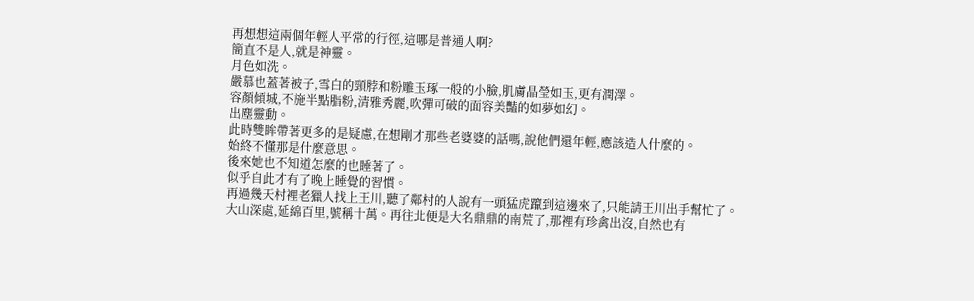再想想這兩個年輕人平常的行徑,這哪是普通人啊?
簡直不是人,就是神靈。
月色如洗。
嚴慕也蓋著被子,雪白的頸脖和粉雕玉琢一般的小臉,肌膚晶瑩如玉,更有潤澤。
容顏傾城,不施半點脂粉,清雅秀麗,吹彈可破的面容美豔的如夢如幻。
出塵靈動。
此時雙眸帶著更多的是疑慮,在想剛才那些老婆婆的話嗎,說他們還年輕,應該造人什麼的。
始終不懂那是什麼意思。
後來她也不知道怎麼的也睡著了。
似乎自此才有了晚上睡覺的習慣。
再過幾天村裡老獵人找上王川,聽了鄰村的人說有一頭猛虎躥到這邊來了,只能請王川出手幫忙了。
大山深處,延綿百里,號稱十萬。再往北便是大名鼎鼎的南荒了,那裡有珍禽出沒,自然也有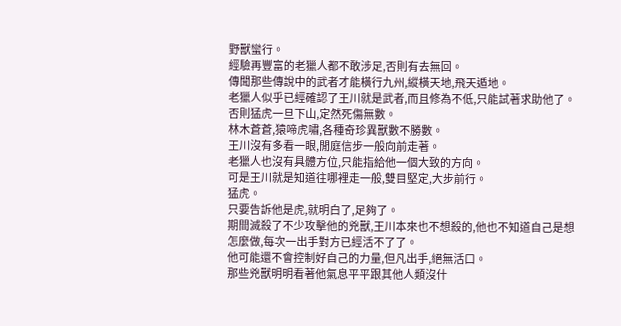野獸蠻行。
經驗再豐富的老獵人都不敢涉足,否則有去無回。
傳聞那些傳說中的武者才能橫行九州,縱橫天地,飛天遁地。
老獵人似乎已經確認了王川就是武者,而且修為不低,只能試著求助他了。
否則猛虎一旦下山,定然死傷無數。
林木蒼蒼,猿啼虎嘯,各種奇珍異獸數不勝數。
王川沒有多看一眼,閒庭信步一般向前走著。
老獵人也沒有具體方位,只能指給他一個大致的方向。
可是王川就是知道往哪裡走一般,雙目堅定,大步前行。
猛虎。
只要告訴他是虎,就明白了,足夠了。
期間滅殺了不少攻擊他的兇獸,王川本來也不想殺的,他也不知道自己是想怎麼做,每次一出手對方已經活不了了。
他可能還不會控制好自己的力量,但凡出手,絕無活口。
那些兇獸明明看著他氣息平平跟其他人類沒什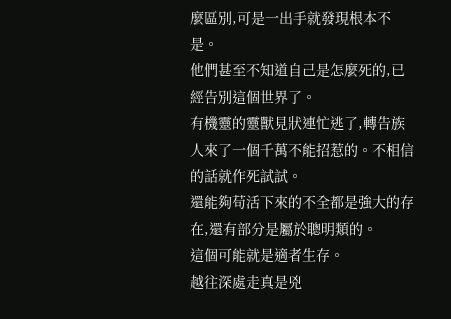麼區別,可是一出手就發現根本不是。
他們甚至不知道自己是怎麼死的,已經告別這個世界了。
有機靈的靈獸見狀連忙逃了,轉告族人來了一個千萬不能招惹的。不相信的話就作死試試。
還能夠苟活下來的不全都是強大的存在,還有部分是屬於聰明類的。
這個可能就是適者生存。
越往深處走真是兇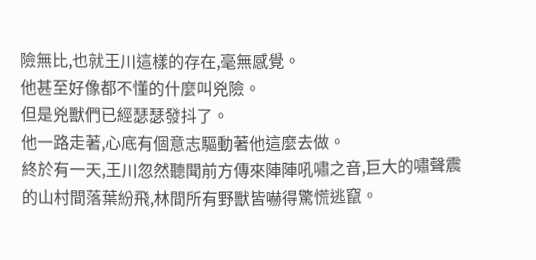險無比,也就王川這樣的存在,毫無感覺。
他甚至好像都不懂的什麼叫兇險。
但是兇獸們已經瑟瑟發抖了。
他一路走著,心底有個意志驅動著他這麼去做。
終於有一天,王川忽然聽聞前方傳來陣陣吼嘯之音,巨大的嘯聲震的山村間落葉紛飛,林間所有野獸皆嚇得驚慌逃竄。